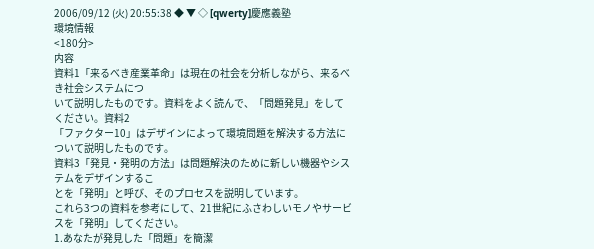2006/09/12 (火) 20:55:38 ◆ ▼ ◇ [qwerty]慶應義塾
環境情報
<180分>
内容
資料1「来るべき産業革命」は現在の社会を分析しながら、来るべき社会システムにつ
いて説明したものです。資料をよく読んで、「問題発見」をしてください。資料2
「ファクター10」はデザインによって環境問題を解決する方法について説明したものです。
資料3「発見・発明の方法」は問題解決のために新しい機器やシステムをデザインするこ
とを「発明」と呼び、そのプロセスを説明しています。
これら3つの資料を参考にして、21世紀にふさわしいモノやサービスを「発明」してください。
1.あなたが発見した「問題」を簡潔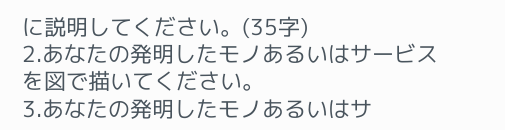に説明してください。(35字)
2.あなたの発明したモノあるいはサービスを図で描いてください。
3.あなたの発明したモノあるいはサ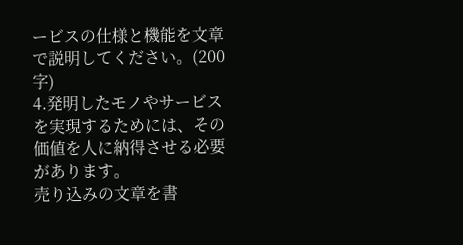ービスの仕様と機能を文章で説明してください。(200字)
4.発明したモノやサービスを実現するためには、その価値を人に納得させる必要があります。
売り込みの文章を書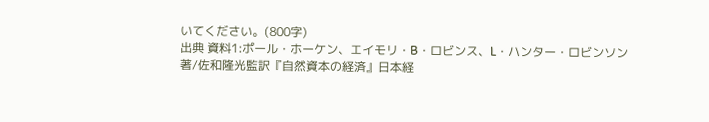いてください。(800字)
出典 資料1:ポール・ホーケン、エイモリ・B・ロビンス、L・ハンター・ロビンソン著/佐和隆光監訳『自然資本の経済』日本経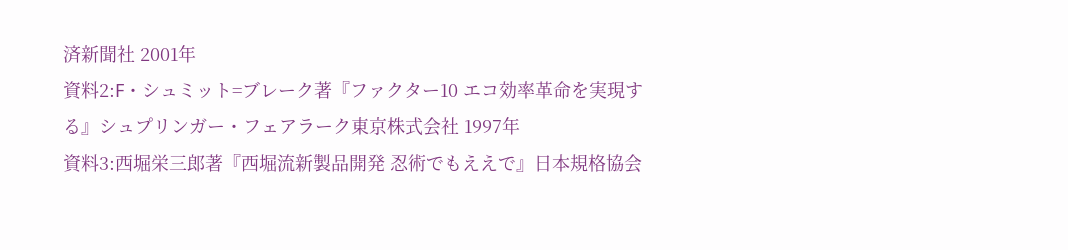済新聞社 2001年
資料2:F・シュミット=ブレーク著『ファクター10 エコ効率革命を実現する』シュプリンガー・フェアラーク東京株式会社 1997年
資料3:西堀栄三郎著『西堀流新製品開発 忍術でもええで』日本規格協会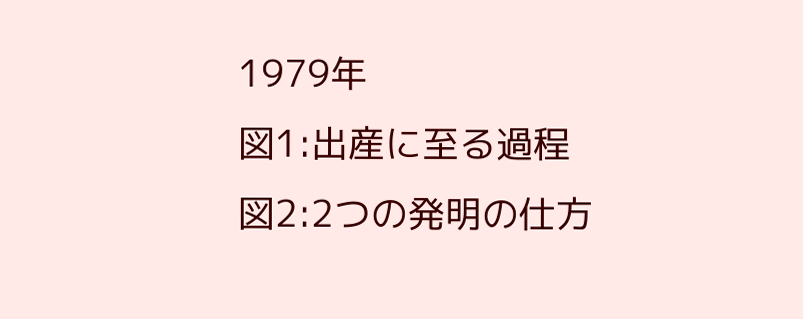1979年
図1:出産に至る過程
図2:2つの発明の仕方